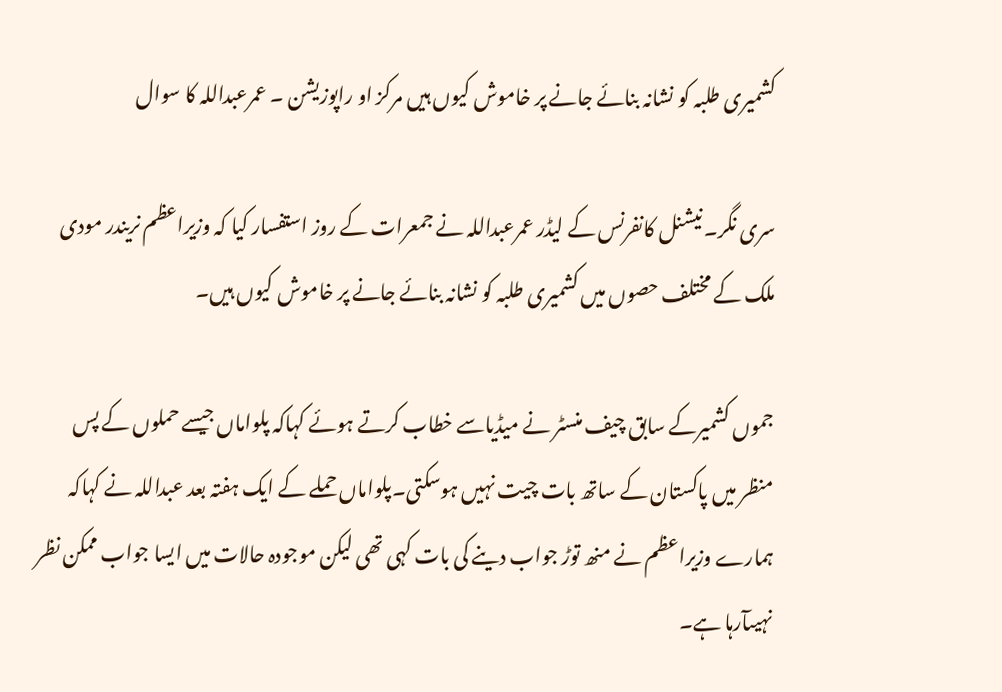کشمیری طلبہ کو نشانہ بنائے جانے پر خاموش کیوں ہیں مرکز او راپوزیشن ۔ عمرعبداللہ کا سوال

سری نگر۔ نیشنل کانفرنس کے لیڈر عمرعبداللہ نے جمعرات کے روز استفسار کیا کہ وزیراعظم نریندر مودی ملک کے مختلف حصوں میں کشمیری طلبہ کو نشانہ بنائے جانے پر خاموش کیوں ہیں۔

جموں کشمیرکے سابق چیف منسٹر نے میڈیاسے خطاب کرتے ہوئے کہاکہ پلواماں جیسے حملوں کے پس منظر میں پاکستان کے ساتھ بات چیت نہیں ہوسکتی۔پلواماں حملے کے ایک ہفتہ بعد عبداللہ نے کہاکہ ہمارے وزیراعظم نے منھ توڑ جواب دینے کی بات کہی تھی لیکن موجودہ حالات میں ایسا جواب ممکن نظر نہیںآرہا ہے۔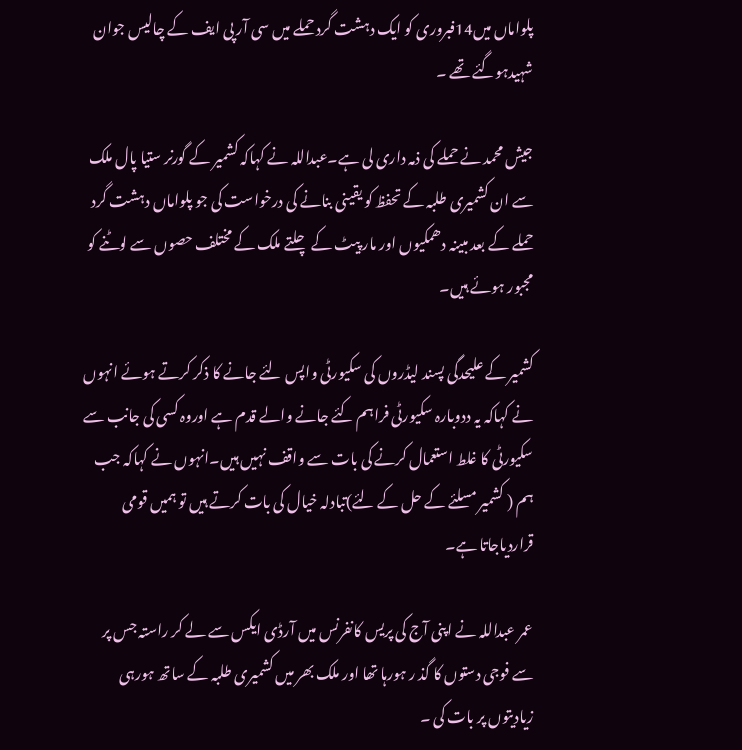پلواماں میں14فبروری کو ایک دہشت گرد حملے میں سی آر پی ایف کے چالیس جوان شہیدہوگئے تھے ۔

جیش محمد نے حملے کی ذمہ داری لی ہے۔عبداللہ نے کہاکہ کشمیر کے گورنر ستیا پال ملک سے ان کشمیری طلبہ کے تحفظ کو یقینی بنانے کی درخواست کی جو پلواماں دہشت گرد حملے کے بعد مبینہ دھمکیوں اور مار پیٹ کے چلتے ملک کے مختلف حصوں سے لوٹنے کو مجبور ہوئے ہیں۔

کشمیر کے علیحدگی پسند لیڈروں کی سکیورٹی واپس لئے جانے کا ذکر کرتے ہوئے انہوں نے کہاکہ یہ ددوبارہ سکیورٹی فراہم کئے جانے والے قدم ہے اوروہ کسی کی جانب سے سکیورٹی کا غلط استعمال کرنے کی بات سے واقف نہیں ہیں۔انہوں نے کہاکہ جب ہم ( کشمیر مسلئے کے حل کے لئے)تبادلہ خیال کی بات کرتے ہیں تو ہمیں قومی قراردیاجاتا ہے۔

عمر عبداللہ نے اپنی آج کی پریس کانفرنس میں آرڈی ایکس سے لے کر راستہ جس پر سے فوجی دستوں کا گذ ر ہورہا تھا اور ملک بھر میں کشمیری طلبہ کے ساتھ ہورہی زیادیتوں پر بات کی ۔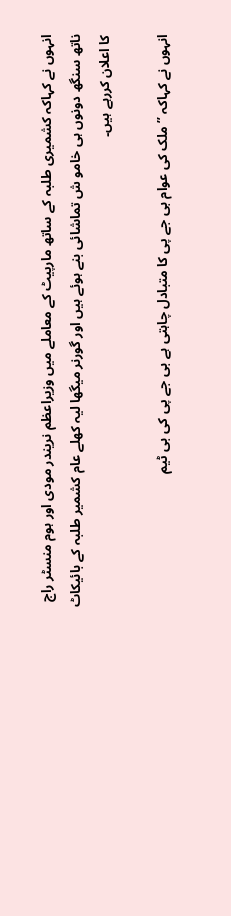انہوں نے کہاکہ کشمیری طلبہ کے ساتھ مارپیٹ کے معاملے میں وزیراعظم نریندر مودی اور ہوم منسٹر راج ناتھ سنگھ دونوں ہی خامو ش تماشائی بنے ہوئے ہیں اور گورنر میگھا لیہ کھلے عام کشمیر طلبہ کے بائیکاٹ کا اعلان کررہے ہیں۔

انہوں نے کہاکہ ’’ ملک کی عوام بی جے پی کا متبادل چاہتی ہے بی جے پی کی بی ٹیم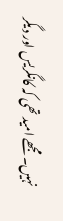نہیں۔ مجھے امید تھی کہ کانگریس اور دیگر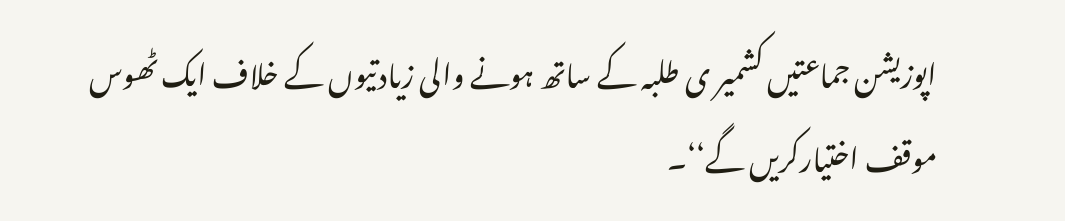اپوزیشن جماعتیں کشمیر ی طلبہ کے ساتھ ہونے والی زیادتیوں کے خلاف ایک ٹھوس موقف اختیارکریں گے‘‘۔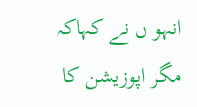انہو ں نے کہاکہ مگر اپوزیشن کا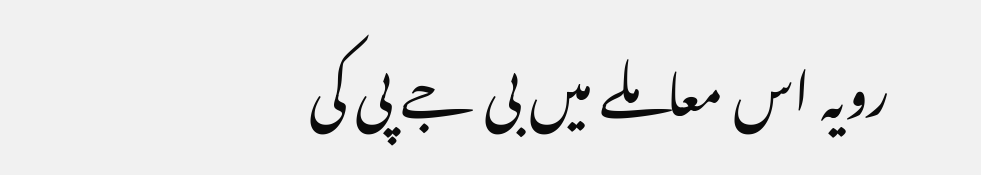رویہ اس معاملے میں بی جے پی کی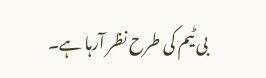بی ٹیم کی طرح نظر آرہا ہے۔